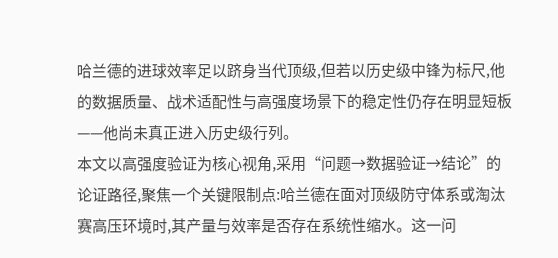哈兰德的进球效率足以跻身当代顶级,但若以历史级中锋为标尺,他的数据质量、战术适配性与高强度场景下的稳定性仍存在明显短板——他尚未真正进入历史级行列。
本文以高强度验证为核心视角,采用“问题→数据验证→结论”的论证路径,聚焦一个关键限制点:哈兰德在面对顶级防守体系或淘汰赛高压环境时,其产量与效率是否存在系统性缩水。这一问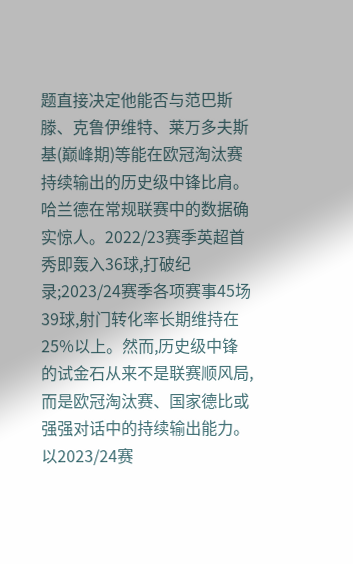题直接决定他能否与范巴斯滕、克鲁伊维特、莱万多夫斯基(巅峰期)等能在欧冠淘汰赛持续输出的历史级中锋比肩。
哈兰德在常规联赛中的数据确实惊人。2022/23赛季英超首秀即轰入36球,打破纪录;2023/24赛季各项赛事45场39球,射门转化率长期维持在25%以上。然而,历史级中锋的试金石从来不是联赛顺风局,而是欧冠淘汰赛、国家德比或强强对话中的持续输出能力。以2023/24赛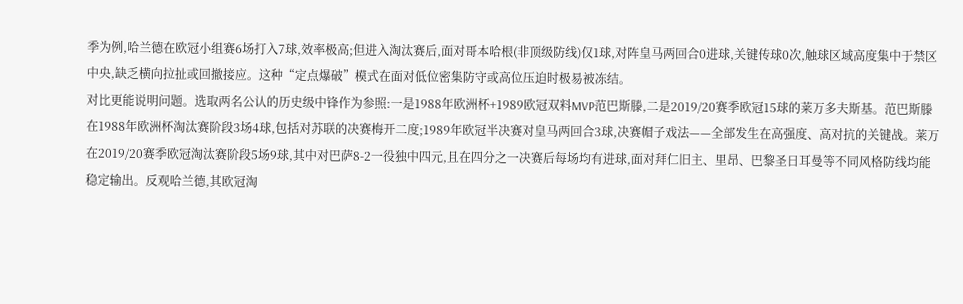季为例,哈兰德在欧冠小组赛6场打入7球,效率极高;但进入淘汰赛后,面对哥本哈根(非顶级防线)仅1球,对阵皇马两回合0进球,关键传球0次,触球区域高度集中于禁区中央,缺乏横向拉扯或回撤接应。这种“定点爆破”模式在面对低位密集防守或高位压迫时极易被冻结。
对比更能说明问题。选取两名公认的历史级中锋作为参照:一是1988年欧洲杯+1989欧冠双料MVP范巴斯滕,二是2019/20赛季欧冠15球的莱万多夫斯基。范巴斯滕在1988年欧洲杯淘汰赛阶段3场4球,包括对苏联的决赛梅开二度;1989年欧冠半决赛对皇马两回合3球,决赛帽子戏法——全部发生在高强度、高对抗的关键战。莱万在2019/20赛季欧冠淘汰赛阶段5场9球,其中对巴萨8-2一役独中四元,且在四分之一决赛后每场均有进球,面对拜仁旧主、里昂、巴黎圣日耳曼等不同风格防线均能稳定输出。反观哈兰德,其欧冠淘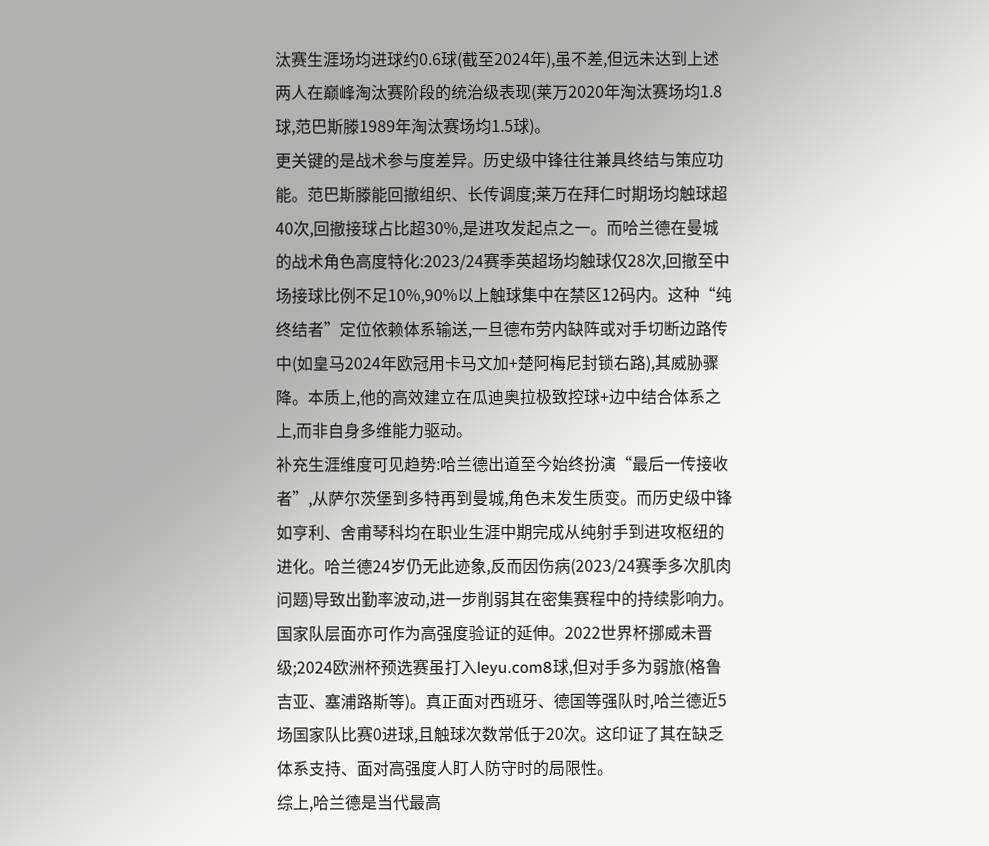汰赛生涯场均进球约0.6球(截至2024年),虽不差,但远未达到上述两人在巅峰淘汰赛阶段的统治级表现(莱万2020年淘汰赛场均1.8球,范巴斯滕1989年淘汰赛场均1.5球)。
更关键的是战术参与度差异。历史级中锋往往兼具终结与策应功能。范巴斯滕能回撤组织、长传调度;莱万在拜仁时期场均触球超40次,回撤接球占比超30%,是进攻发起点之一。而哈兰德在曼城的战术角色高度特化:2023/24赛季英超场均触球仅28次,回撤至中场接球比例不足10%,90%以上触球集中在禁区12码内。这种“纯终结者”定位依赖体系输送,一旦德布劳内缺阵或对手切断边路传中(如皇马2024年欧冠用卡马文加+楚阿梅尼封锁右路),其威胁骤降。本质上,他的高效建立在瓜迪奥拉极致控球+边中结合体系之上,而非自身多维能力驱动。
补充生涯维度可见趋势:哈兰德出道至今始终扮演“最后一传接收者”,从萨尔茨堡到多特再到曼城,角色未发生质变。而历史级中锋如亨利、舍甫琴科均在职业生涯中期完成从纯射手到进攻枢纽的进化。哈兰德24岁仍无此迹象,反而因伤病(2023/24赛季多次肌肉问题)导致出勤率波动,进一步削弱其在密集赛程中的持续影响力。
国家队层面亦可作为高强度验证的延伸。2022世界杯挪威未晋级;2024欧洲杯预选赛虽打入leyu.com8球,但对手多为弱旅(格鲁吉亚、塞浦路斯等)。真正面对西班牙、德国等强队时,哈兰德近5场国家队比赛0进球,且触球次数常低于20次。这印证了其在缺乏体系支持、面对高强度人盯人防守时的局限性。
综上,哈兰德是当代最高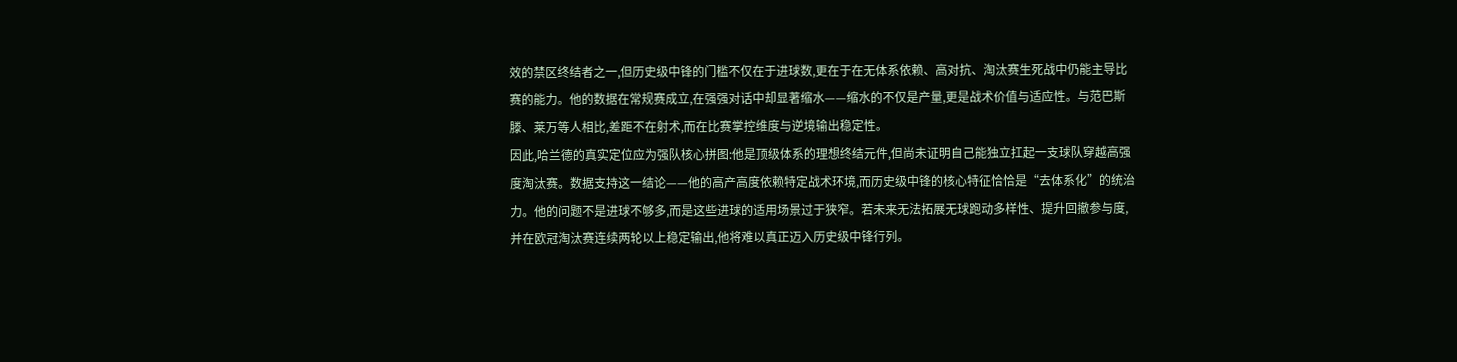效的禁区终结者之一,但历史级中锋的门槛不仅在于进球数,更在于在无体系依赖、高对抗、淘汰赛生死战中仍能主导比赛的能力。他的数据在常规赛成立,在强强对话中却显著缩水——缩水的不仅是产量,更是战术价值与适应性。与范巴斯滕、莱万等人相比,差距不在射术,而在比赛掌控维度与逆境输出稳定性。
因此,哈兰德的真实定位应为强队核心拼图:他是顶级体系的理想终结元件,但尚未证明自己能独立扛起一支球队穿越高强度淘汰赛。数据支持这一结论——他的高产高度依赖特定战术环境,而历史级中锋的核心特征恰恰是“去体系化”的统治力。他的问题不是进球不够多,而是这些进球的适用场景过于狭窄。若未来无法拓展无球跑动多样性、提升回撤参与度,并在欧冠淘汰赛连续两轮以上稳定输出,他将难以真正迈入历史级中锋行列。